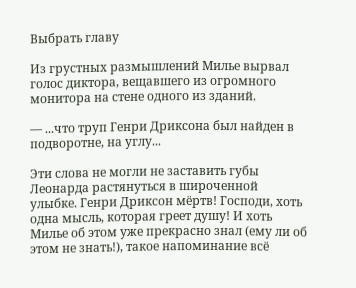Выбрать главу

Из грустных размышлений Милье вырвал голос диктора, вещавшего из огромного монитора на стене одного из зданий.

— ...что труп Генри Дриксона был найден в подворотне, на углу...

Эти слова не могли не заставить губы Леонарда растянуться в широченной улыбке. Генри Дриксон мёртв! Господи, хоть одна мысль, которая греет душу! И хоть Милье об этом уже прекрасно знал (ему ли об этом не знать!), такое напоминание всё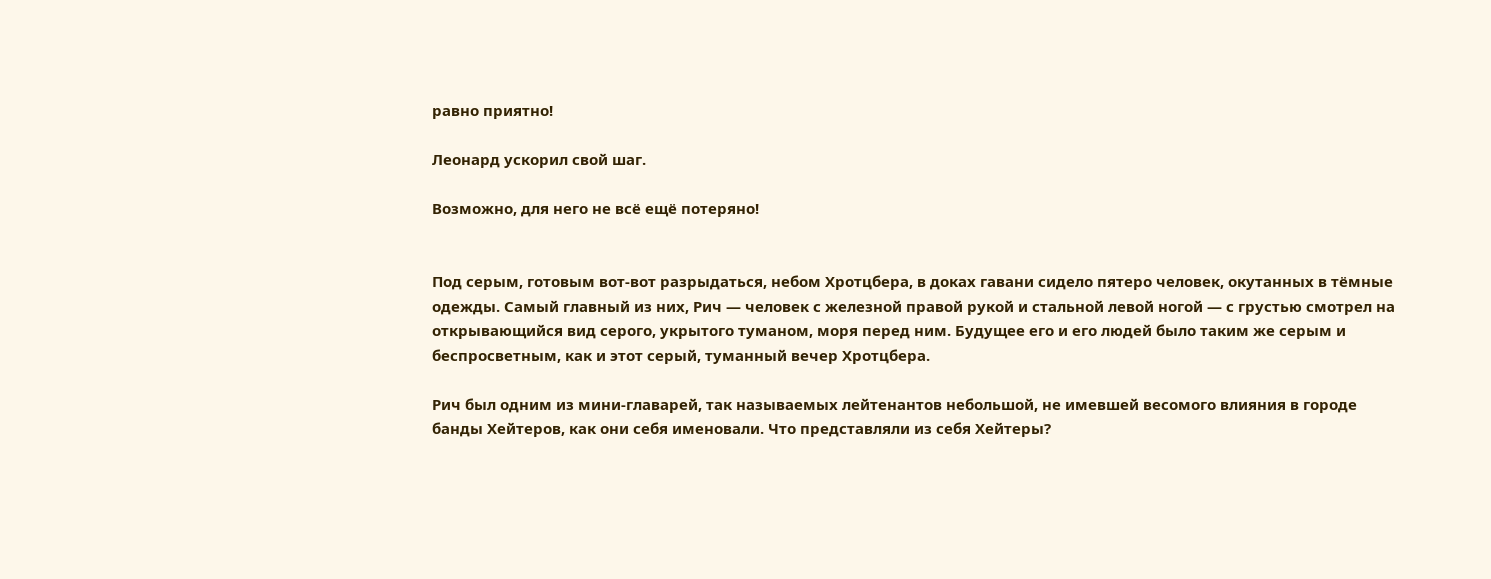равно приятно!

Леонард ускорил свой шаг.

Возможно, для него не всё ещё потеряно!


Под серым, готовым вот-вот разрыдаться, небом Хротцбера, в доках гавани сидело пятеро человек, окутанных в тёмные одежды. Самый главный из них, Рич — человек с железной правой рукой и стальной левой ногой — с грустью смотрел на открывающийся вид серого, укрытого туманом, моря перед ним. Будущее его и его людей было таким же серым и беспросветным, как и этот серый, туманный вечер Хротцбера.

Рич был одним из мини-главарей, так называемых лейтенантов небольшой, не имевшей весомого влияния в городе банды Хейтеров, как они себя именовали. Что представляли из себя Хейтеры?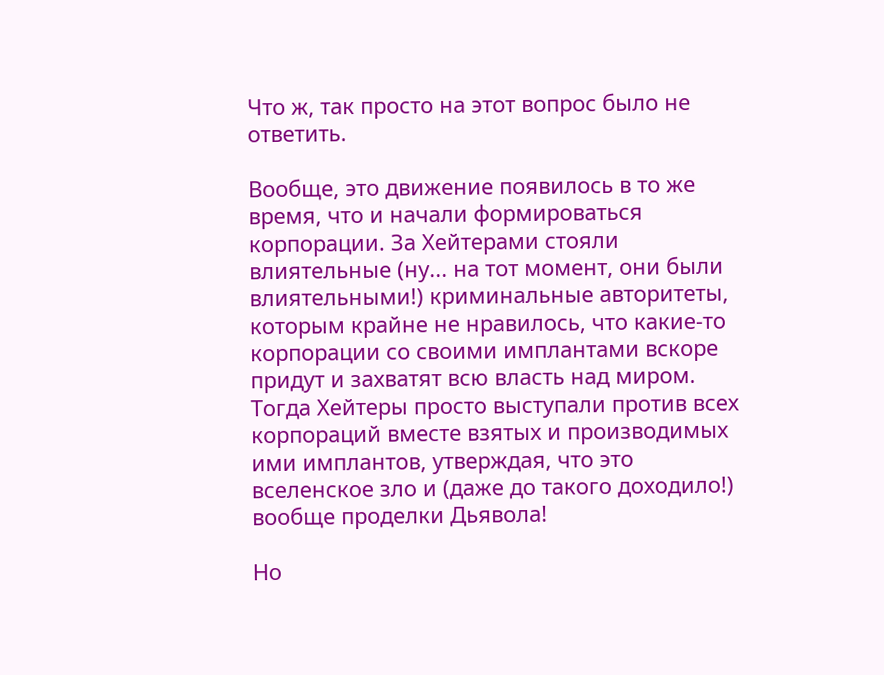Что ж, так просто на этот вопрос было не ответить.

Вообще, это движение появилось в то же время, что и начали формироваться корпорации. За Хейтерами стояли влиятельные (ну... на тот момент, они были влиятельными!) криминальные авторитеты, которым крайне не нравилось, что какие-то корпорации со своими имплантами вскоре придут и захватят всю власть над миром. Тогда Хейтеры просто выступали против всех корпораций вместе взятых и производимых ими имплантов, утверждая, что это вселенское зло и (даже до такого доходило!) вообще проделки Дьявола!

Но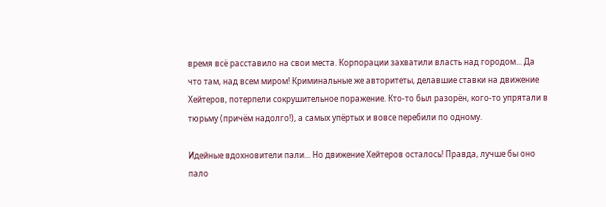время всё расставило на свои места. Корпорации захватили власть над городом... Да что там, над всем миром! Криминальные же авторитеты, делавшие ставки на движение Хейтеров, потерпели сокрушительное поражение. Кто-то был разорён, кого-то упрятали в тюрьму (причём надолго!), а самых упёртых и вовсе перебили по одному.

Идейные вдохновители пали... Но движение Хейтеров осталось! Правда, лучше бы оно пало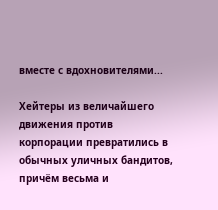вместе с вдохновителями...

Хейтеры из величайшего движения против корпорации превратились в обычных уличных бандитов, причём весьма и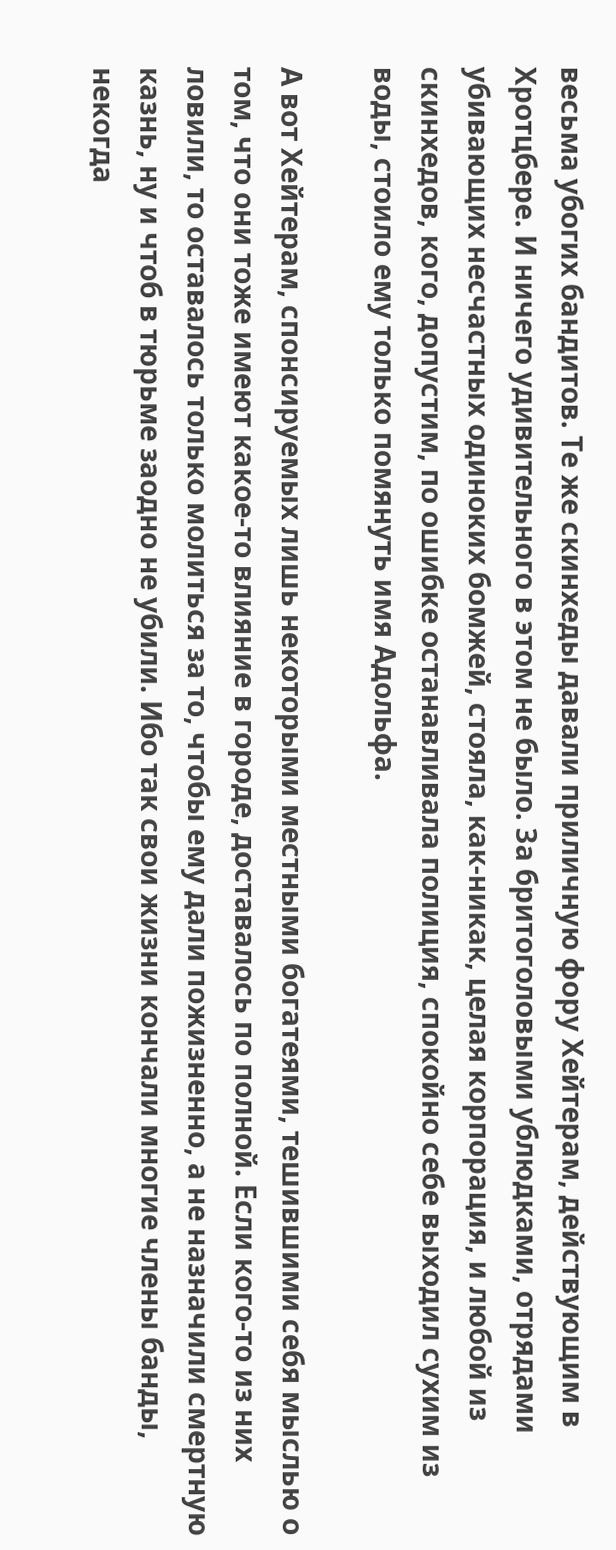весьма убогих бандитов. Те же скинхеды давали приличную фору Хейтерам, действующим в Хротцбере. И ничего удивительного в этом не было. За бритоголовыми ублюдками, отрядами убивающих несчастных одиноких бомжей, стояла, как-никак, целая корпорация, и любой из скинхедов, кого, допустим, по ошибке останавливала полиция, спокойно себе выходил сухим из воды, стоило ему только помянуть имя Адольфа.

А вот Хейтерам, спонсируемых лишь некоторыми местными богатеями, тешившими себя мыслью о том, что они тоже имеют какое-то влияние в городе, доставалось по полной. Если кого-то из них ловили, то оставалось только молиться за то, чтобы ему дали пожизненно, а не назначили смертную казнь, ну и чтоб в тюрьме заодно не убили. Ибо так свои жизни кончали многие члены банды, некогда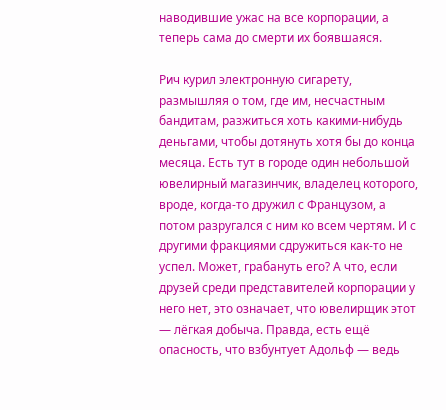наводившие ужас на все корпорации, а теперь сама до смерти их боявшаяся.

Рич курил электронную сигарету, размышляя о том, где им, несчастным бандитам, разжиться хоть какими-нибудь деньгами, чтобы дотянуть хотя бы до конца месяца. Есть тут в городе один небольшой ювелирный магазинчик, владелец которого, вроде, когда-то дружил с Французом, а потом разругался с ним ко всем чертям. И с другими фракциями сдружиться как-то не успел. Может, грабануть его? А что, если друзей среди представителей корпорации у него нет, это означает, что ювелирщик этот — лёгкая добыча. Правда, есть ещё опасность, что взбунтует Адольф — ведь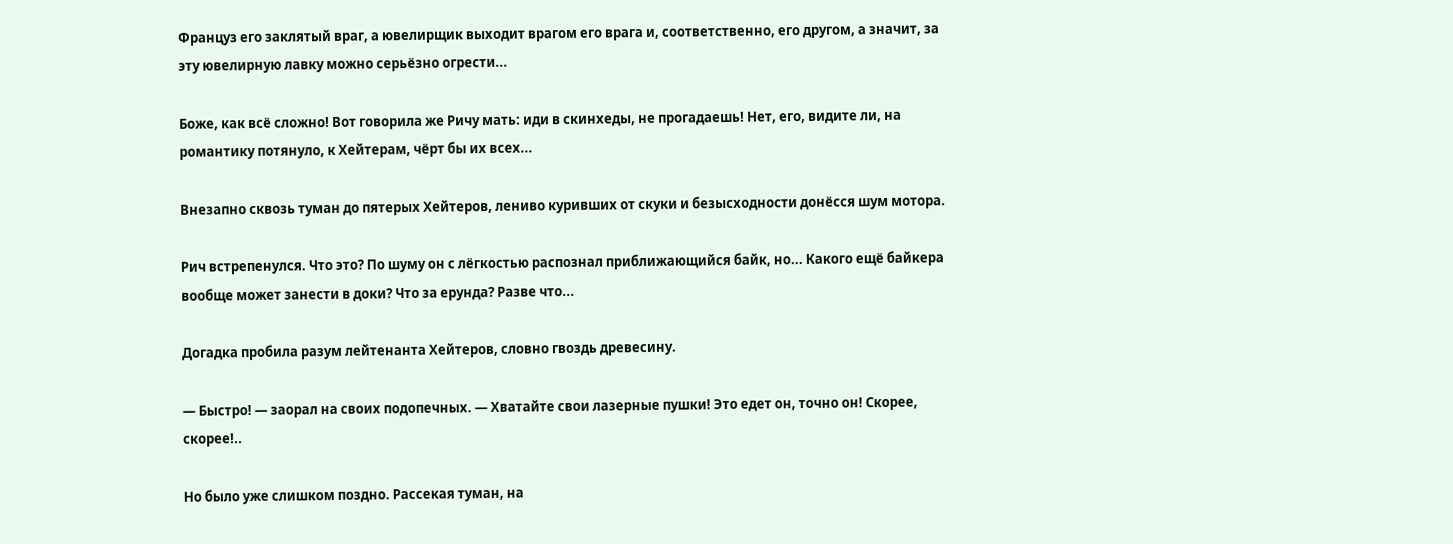Француз его заклятый враг, а ювелирщик выходит врагом его врага и, соответственно, его другом, а значит, за эту ювелирную лавку можно серьёзно огрести...

Боже, как всё сложно! Вот говорила же Ричу мать: иди в скинхеды, не прогадаешь! Нет, его, видите ли, на романтику потянуло, к Хейтерам, чёрт бы их всех...

Внезапно сквозь туман до пятерых Хейтеров, лениво куривших от скуки и безысходности донёсся шум мотора.

Рич встрепенулся. Что это? По шуму он с лёгкостью распознал приближающийся байк, но... Какого ещё байкера вообще может занести в доки? Что за ерунда? Разве что...

Догадка пробила разум лейтенанта Хейтеров, словно гвоздь древесину.

— Быстро! — заорал на своих подопечных. — Хватайте свои лазерные пушки! Это едет он, точно он! Скорее, скорее!..

Но было уже слишком поздно. Рассекая туман, на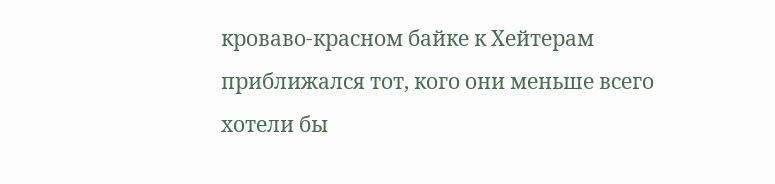кроваво-красном байке к Хейтерам приближался тот, кого они меньше всего хотели бы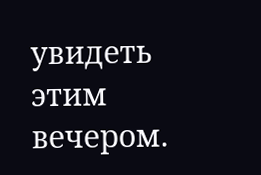увидеть этим вечером.